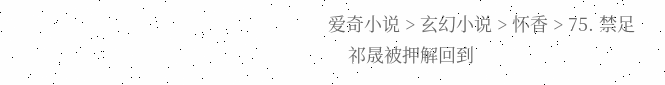爱奇小说 > 玄幻小说 > 怀香 > 75. 禁足
    祁晟被押解回到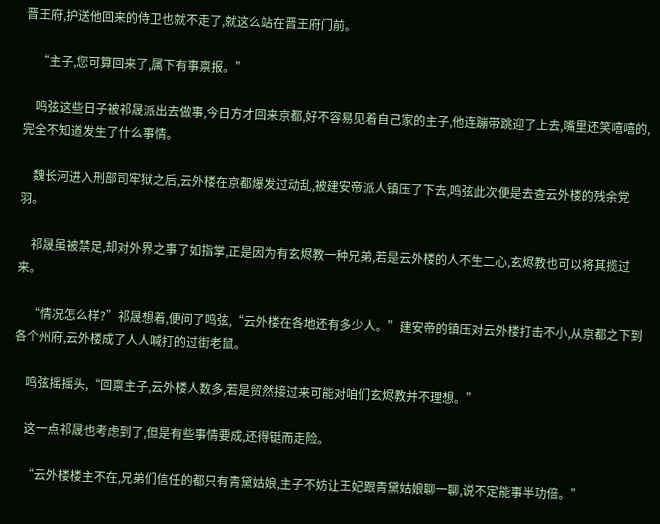晋王府,护送他回来的侍卫也就不走了,就这么站在晋王府门前。

    “主子,您可算回来了,属下有事禀报。”

    鸣弦这些日子被祁晟派出去做事,今日方才回来京都,好不容易见着自己家的主子,他连蹦带跳迎了上去,嘴里还笑嘻嘻的,完全不知道发生了什么事情。

    魏长河进入刑部司牢狱之后,云外楼在京都爆发过动乱,被建安帝派人镇压了下去,鸣弦此次便是去查云外楼的残余党羽。

    祁晟虽被禁足,却对外界之事了如指掌,正是因为有玄烬教一种兄弟,若是云外楼的人不生二心,玄烬教也可以将其揽过来。

    “情况怎么样?”祁晟想着,便问了鸣弦,“云外楼在各地还有多少人。”建安帝的镇压对云外楼打击不小,从京都之下到各个州府,云外楼成了人人喊打的过街老鼠。

    鸣弦摇摇头,“回禀主子,云外楼人数多,若是贸然接过来可能对咱们玄烬教并不理想。”

    这一点祁晟也考虑到了,但是有些事情要成,还得铤而走险。

    “云外楼楼主不在,兄弟们信任的都只有青黛姑娘,主子不妨让王妃跟青黛姑娘聊一聊,说不定能事半功倍。”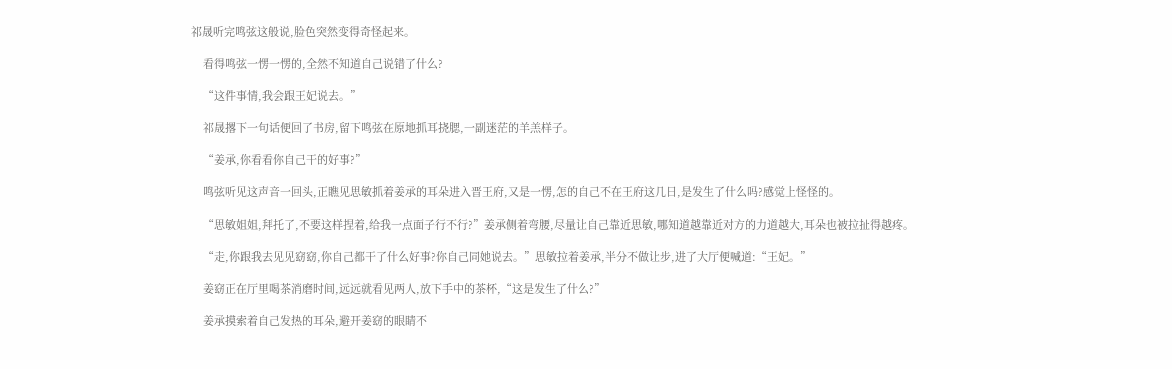祁晟听完鸣弦这般说,脸色突然变得奇怪起来。

    看得鸣弦一愣一愣的,全然不知道自己说错了什么?

    “这件事情,我会跟王妃说去。”

    祁晟撂下一句话便回了书房,留下鸣弦在原地抓耳挠腮,一副迷茫的羊羔样子。

    “姜承,你看看你自己干的好事?”

    鸣弦听见这声音一回头,正瞧见思敏抓着姜承的耳朵进入晋王府,又是一愣,怎的自己不在王府这几日,是发生了什么吗?感觉上怪怪的。

    “思敏姐姐,拜托了,不要这样捏着,给我一点面子行不行?”姜承侧着弯腰,尽量让自己靠近思敏,哪知道越靠近对方的力道越大,耳朵也被拉扯得越疼。

    “走,你跟我去见见窈窈,你自己都干了什么好事?你自己同她说去。”思敏拉着姜承,半分不做让步,进了大厅便喊道:“王妃。”

    姜窈正在厅里喝茶消磨时间,远远就看见两人,放下手中的茶杯,“这是发生了什么?”

    姜承摸索着自己发热的耳朵,避开姜窈的眼睛不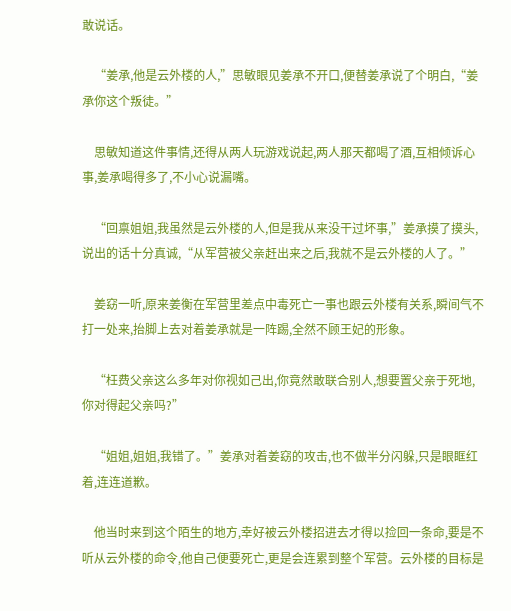敢说话。

    “姜承,他是云外楼的人,”思敏眼见姜承不开口,便替姜承说了个明白,“姜承你这个叛徒。”

    思敏知道这件事情,还得从两人玩游戏说起,两人那天都喝了酒,互相倾诉心事,姜承喝得多了,不小心说漏嘴。

    “回禀姐姐,我虽然是云外楼的人,但是我从来没干过坏事,”姜承摸了摸头,说出的话十分真诚,“从军营被父亲赶出来之后,我就不是云外楼的人了。”

    姜窈一听,原来姜衡在军营里差点中毒死亡一事也跟云外楼有关系,瞬间气不打一处来,抬脚上去对着姜承就是一阵踢,全然不顾王妃的形象。

    “枉费父亲这么多年对你视如己出,你竟然敢联合别人,想要置父亲于死地,你对得起父亲吗?”

    “姐姐,姐姐,我错了。”姜承对着姜窈的攻击,也不做半分闪躲,只是眼眶红着,连连道歉。

    他当时来到这个陌生的地方,幸好被云外楼招进去才得以捡回一条命,要是不听从云外楼的命令,他自己便要死亡,更是会连累到整个军营。云外楼的目标是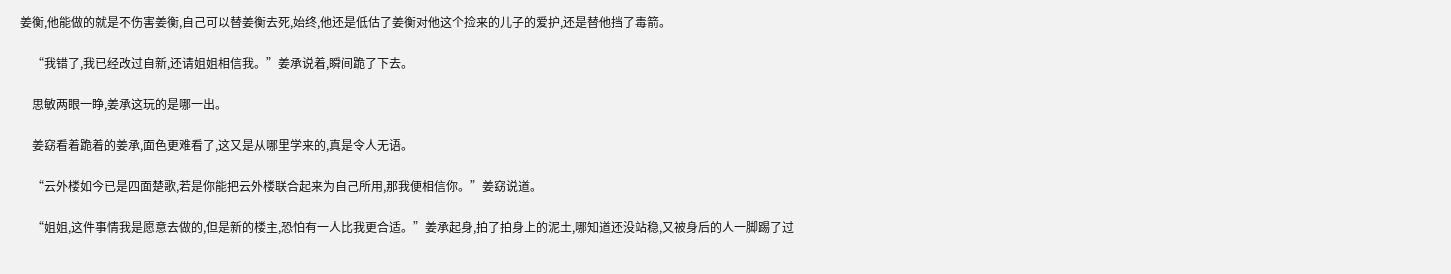姜衡,他能做的就是不伤害姜衡,自己可以替姜衡去死,始终,他还是低估了姜衡对他这个捡来的儿子的爱护,还是替他挡了毒箭。

    “我错了,我已经改过自新,还请姐姐相信我。”姜承说着,瞬间跪了下去。

    思敏两眼一睁,姜承这玩的是哪一出。

    姜窈看着跪着的姜承,面色更难看了,这又是从哪里学来的,真是令人无语。

    “云外楼如今已是四面楚歌,若是你能把云外楼联合起来为自己所用,那我便相信你。”姜窈说道。

    “姐姐,这件事情我是愿意去做的,但是新的楼主,恐怕有一人比我更合适。”姜承起身,拍了拍身上的泥土,哪知道还没站稳,又被身后的人一脚踢了过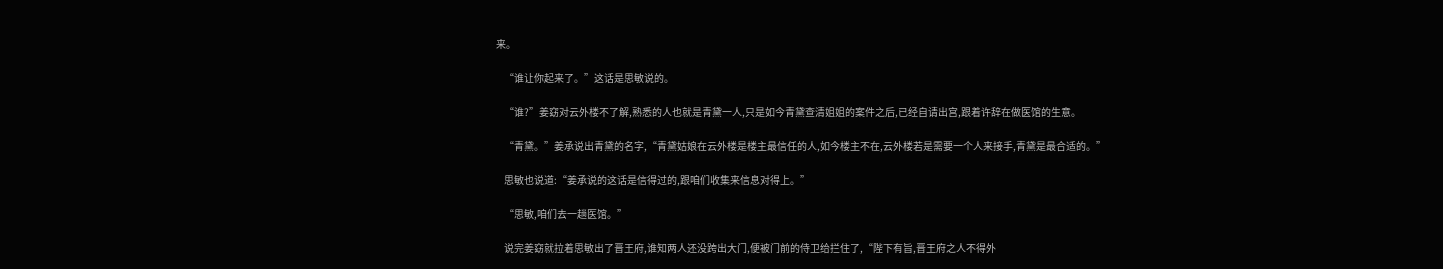来。

    “谁让你起来了。”这话是思敏说的。

    “谁?”姜窈对云外楼不了解,熟悉的人也就是青黛一人,只是如今青黛查清姐姐的案件之后,已经自请出宫,跟着许辞在做医馆的生意。

    “青黛。”姜承说出青黛的名字,“青黛姑娘在云外楼是楼主最信任的人,如今楼主不在,云外楼若是需要一个人来接手,青黛是最合适的。”

    思敏也说道:“姜承说的这话是信得过的,跟咱们收集来信息对得上。”

    “思敏,咱们去一趟医馆。”

    说完姜窈就拉着思敏出了晋王府,谁知两人还没跨出大门,便被门前的侍卫给拦住了,“陛下有旨,晋王府之人不得外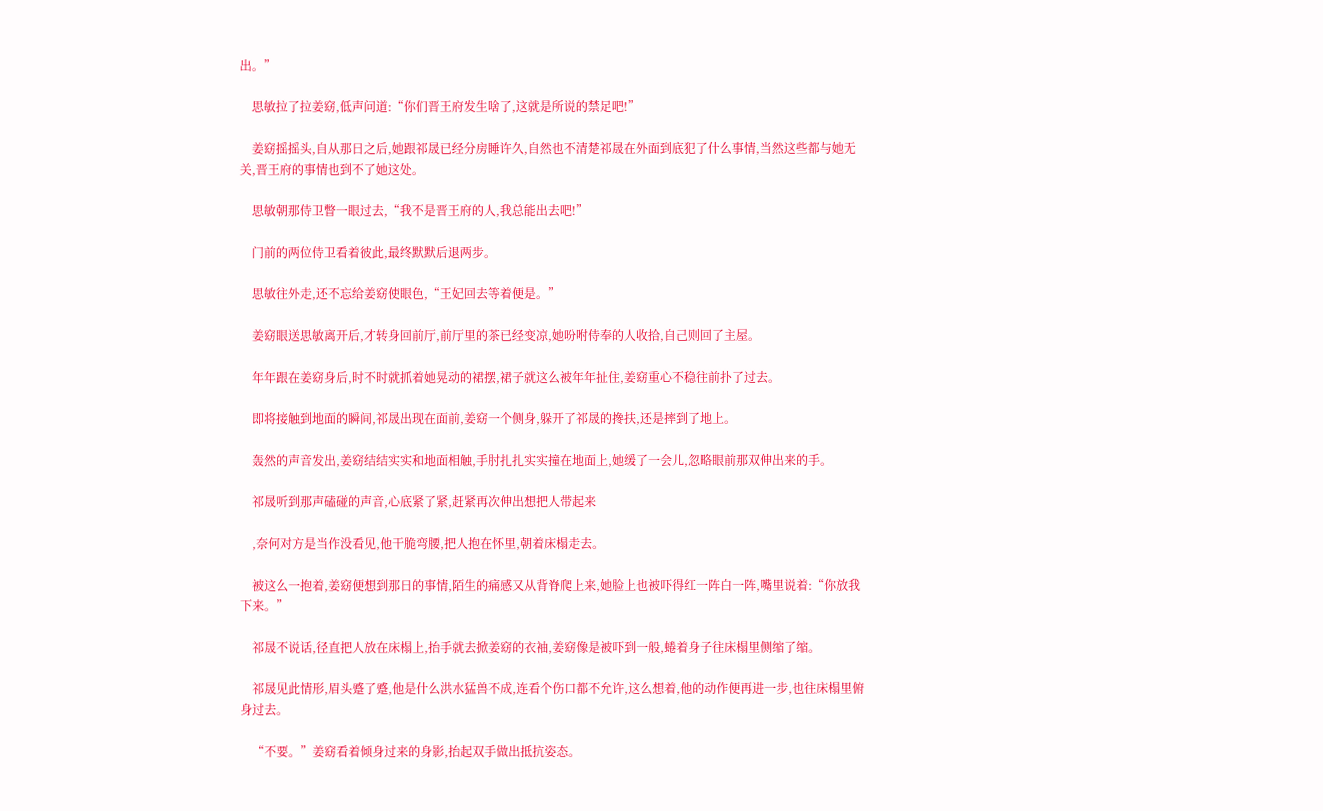出。”

    思敏拉了拉姜窈,低声问道:“你们晋王府发生啥了,这就是所说的禁足吧!”

    姜窈摇摇头,自从那日之后,她跟祁晟已经分房睡许久,自然也不清楚祁晟在外面到底犯了什么事情,当然这些都与她无关,晋王府的事情也到不了她这处。

    思敏朝那侍卫瞥一眼过去,“我不是晋王府的人,我总能出去吧!”

    门前的两位侍卫看着彼此,最终默默后退两步。

    思敏往外走,还不忘给姜窈使眼色,“王妃回去等着便是。”

    姜窈眼送思敏离开后,才转身回前厅,前厅里的茶已经变凉,她吩咐侍奉的人收拾,自己则回了主屋。

    年年跟在姜窈身后,时不时就抓着她晃动的裙摆,裙子就这么被年年扯住,姜窈重心不稳往前扑了过去。

    即将接触到地面的瞬间,祁晟出现在面前,姜窈一个侧身,躲开了祁晟的搀扶,还是摔到了地上。

    轰然的声音发出,姜窈结结实实和地面相触,手肘扎扎实实撞在地面上,她缓了一会儿,忽略眼前那双伸出来的手。

    祁晟听到那声磕碰的声音,心底紧了紧,赶紧再次伸出想把人带起来

    ,奈何对方是当作没看见,他干脆弯腰,把人抱在怀里,朝着床榻走去。

    被这么一抱着,姜窈便想到那日的事情,陌生的痛感又从背脊爬上来,她脸上也被吓得红一阵白一阵,嘴里说着:“你放我下来。”

    祁晟不说话,径直把人放在床榻上,抬手就去掀姜窈的衣袖,姜窈像是被吓到一般,蜷着身子往床榻里侧缩了缩。

    祁晟见此情形,眉头蹙了蹙,他是什么洪水猛兽不成,连看个伤口都不允许,这么想着,他的动作便再进一步,也往床榻里俯身过去。

    “不要。”姜窈看着倾身过来的身影,抬起双手做出抵抗姿态。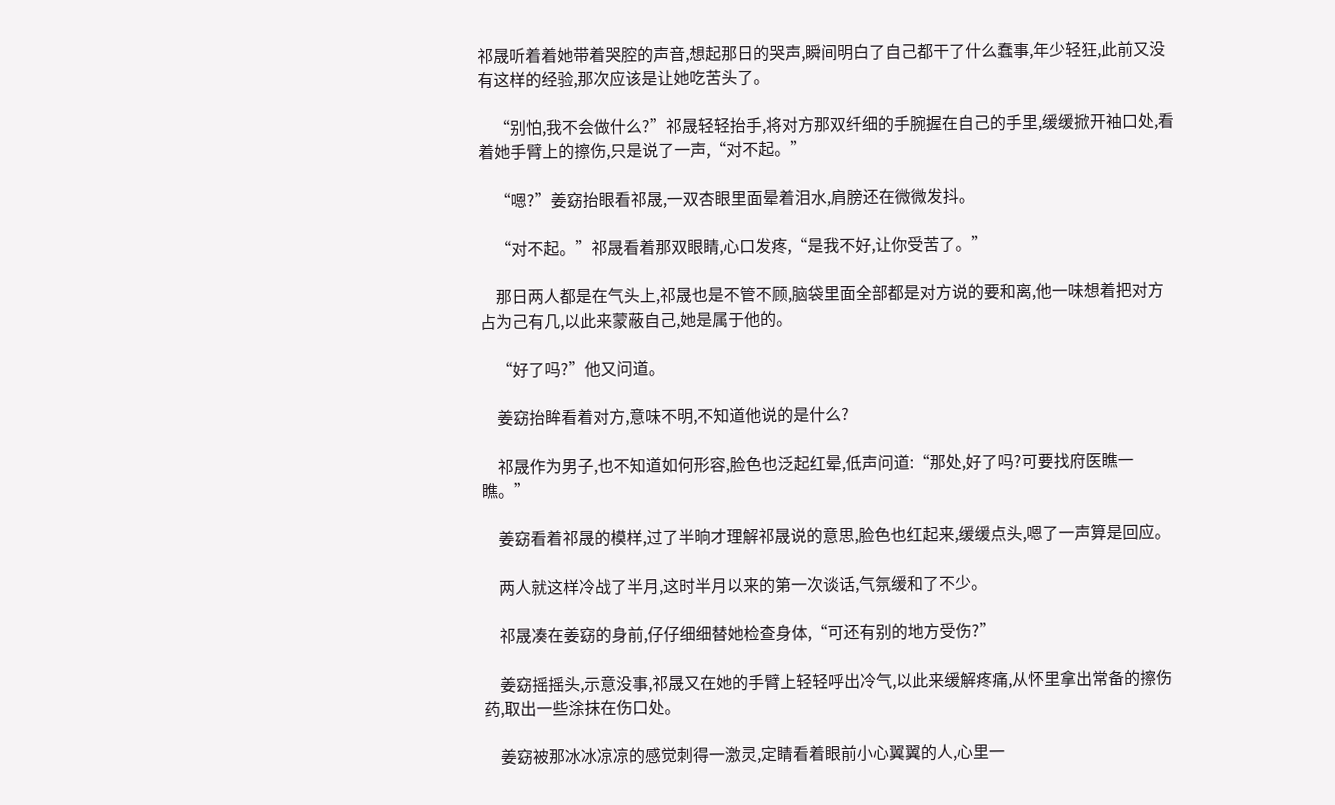祁晟听着着她带着哭腔的声音,想起那日的哭声,瞬间明白了自己都干了什么蠢事,年少轻狂,此前又没有这样的经验,那次应该是让她吃苦头了。

    “别怕,我不会做什么?”祁晟轻轻抬手,将对方那双纤细的手腕握在自己的手里,缓缓掀开袖口处,看着她手臂上的擦伤,只是说了一声,“对不起。”

    “嗯?”姜窈抬眼看祁晟,一双杏眼里面晕着泪水,肩膀还在微微发抖。

    “对不起。”祁晟看着那双眼睛,心口发疼,“是我不好,让你受苦了。”

    那日两人都是在气头上,祁晟也是不管不顾,脑袋里面全部都是对方说的要和离,他一味想着把对方占为己有几,以此来蒙蔽自己,她是属于他的。

    “好了吗?”他又问道。

    姜窈抬眸看着对方,意味不明,不知道他说的是什么?

    祁晟作为男子,也不知道如何形容,脸色也泛起红晕,低声问道:“那处,好了吗?可要找府医瞧一瞧。”

    姜窈看着祁晟的模样,过了半晌才理解祁晟说的意思,脸色也红起来,缓缓点头,嗯了一声算是回应。

    两人就这样冷战了半月,这时半月以来的第一次谈话,气氛缓和了不少。

    祁晟凑在姜窈的身前,仔仔细细替她检查身体,“可还有别的地方受伤?”

    姜窈摇摇头,示意没事,祁晟又在她的手臂上轻轻呼出冷气,以此来缓解疼痛,从怀里拿出常备的擦伤药,取出一些涂抹在伤口处。

    姜窈被那冰冰凉凉的感觉刺得一激灵,定睛看着眼前小心翼翼的人,心里一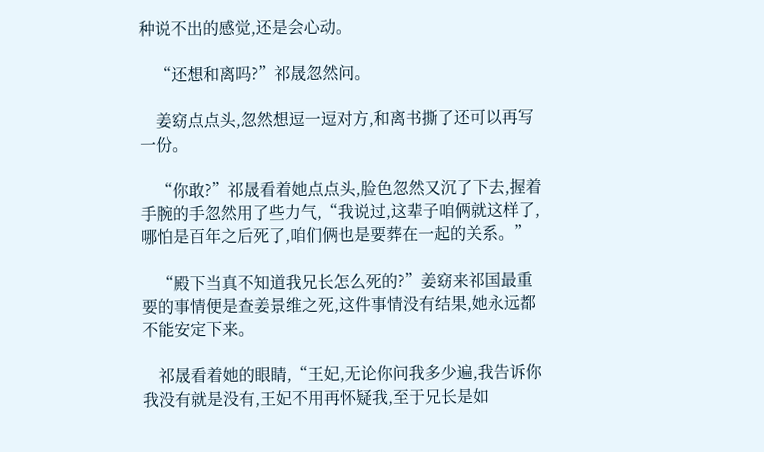种说不出的感觉,还是会心动。

    “还想和离吗?”祁晟忽然问。

    姜窈点点头,忽然想逗一逗对方,和离书撕了还可以再写一份。

    “你敢?”祁晟看着她点点头,脸色忽然又沉了下去,握着手腕的手忽然用了些力气,“我说过,这辈子咱俩就这样了,哪怕是百年之后死了,咱们俩也是要葬在一起的关系。”

    “殿下当真不知道我兄长怎么死的?”姜窈来祁国最重要的事情便是查姜景维之死,这件事情没有结果,她永远都不能安定下来。

    祁晟看着她的眼睛,“王妃,无论你问我多少遍,我告诉你我没有就是没有,王妃不用再怀疑我,至于兄长是如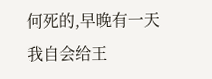何死的,早晚有一天我自会给王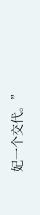妃一个交代。”